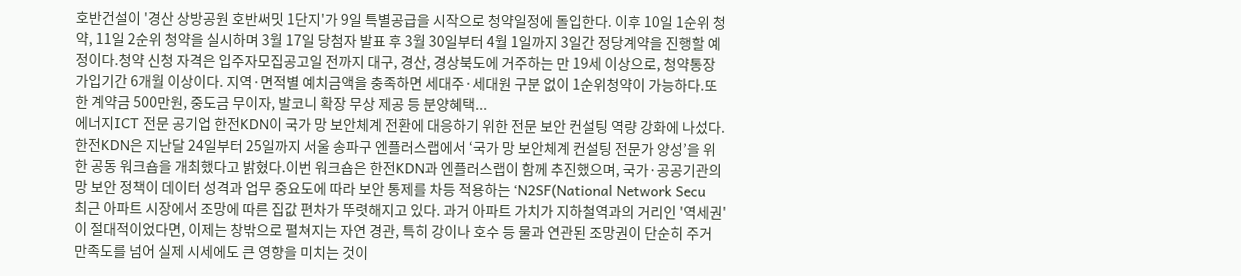호반건설이 '경산 상방공원 호반써밋 1단지'가 9일 특별공급을 시작으로 청약일정에 돌입한다. 이후 10일 1순위 청약, 11일 2순위 청약을 실시하며 3월 17일 당첨자 발표 후 3월 30일부터 4월 1일까지 3일간 정당계약을 진행할 예정이다.청약 신청 자격은 입주자모집공고일 전까지 대구, 경산, 경상북도에 거주하는 만 19세 이상으로, 청약통장 가입기간 6개월 이상이다. 지역·면적별 예치금액을 충족하면 세대주·세대원 구분 없이 1순위청약이 가능하다.또한 계약금 500만원, 중도금 무이자, 발코니 확장 무상 제공 등 분양혜택...
에너지ICT 전문 공기업 한전KDN이 국가 망 보안체계 전환에 대응하기 위한 전문 보안 컨설팅 역량 강화에 나섰다.한전KDN은 지난달 24일부터 25일까지 서울 송파구 엔플러스랩에서 ‘국가 망 보안체계 컨설팅 전문가 양성’을 위한 공동 워크숍을 개최했다고 밝혔다.이번 워크숍은 한전KDN과 엔플러스랩이 함께 추진했으며, 국가·공공기관의 망 보안 정책이 데이터 성격과 업무 중요도에 따라 보안 통제를 차등 적용하는 ‘N2SF(National Network Secu
최근 아파트 시장에서 조망에 따른 집값 편차가 뚜렷해지고 있다. 과거 아파트 가치가 지하철역과의 거리인 '역세권'이 절대적이었다면, 이제는 창밖으로 펼쳐지는 자연 경관, 특히 강이나 호수 등 물과 연관된 조망권이 단순히 주거 만족도를 넘어 실제 시세에도 큰 영향을 미치는 것이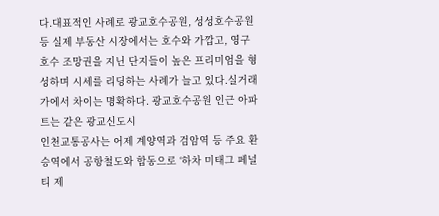다.대표적인 사례로 광교호수공원, 성성호수공원 등 실제 부동산 시장에서는 호수와 가깝고, 영구 호수 조망권을 지닌 단지들이 높은 프리미엄을 형성하며 시세를 리딩하는 사례가 늘고 있다.실거래가에서 차이는 명확하다. 광교호수공원 인근 아파트는 같은 광교신도시
인천교통공사는 어제 계양역과 검암역 등 주요 환승역에서 공항철도와 합동으로 ‘하차 미태그 페널티 제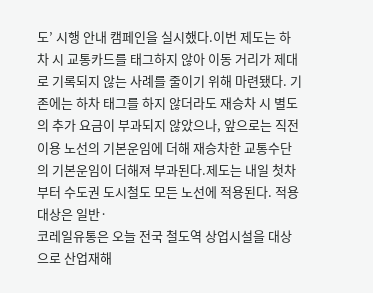도’ 시행 안내 캠페인을 실시했다.이번 제도는 하차 시 교통카드를 태그하지 않아 이동 거리가 제대로 기록되지 않는 사례를 줄이기 위해 마련됐다. 기존에는 하차 태그를 하지 않더라도 재승차 시 별도의 추가 요금이 부과되지 않았으나, 앞으로는 직전 이용 노선의 기본운임에 더해 재승차한 교통수단의 기본운임이 더해져 부과된다.제도는 내일 첫차부터 수도권 도시철도 모든 노선에 적용된다. 적용 대상은 일반·
코레일유통은 오늘 전국 철도역 상업시설을 대상으로 산업재해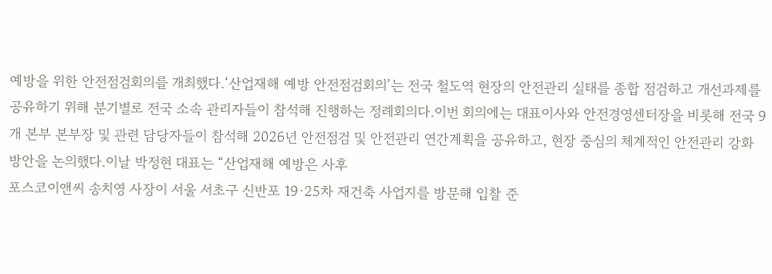예방을 위한 안전점검회의를 개최했다.‘산업재해 예방 안전점검회의’는 전국 철도역 현장의 안전관리 실태를 종합 점검하고 개선과제를 공유하기 위해 분기별로 전국 소속 관리자들이 참석해 진행하는 정례회의다.이번 회의에는 대표이사와 안전경영센터장을 비롯해 전국 9개 본부 본부장 및 관련 담당자들이 참석해 2026년 안전점검 및 안전관리 연간계획을 공유하고, 현장 중심의 체계적인 안전관리 강화 방안을 논의했다.이날 박정현 대표는 “산업재해 예방은 사후
포스코이앤씨 송치영 사장이 서울 서초구 신반포 19·25차 재건축 사업지를 방문해 입찰 준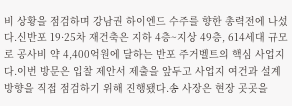비 상황을 점검하며 강남권 하이엔드 수주를 향한 총력전에 나섰다.신반포 19·25차 재건축은 지하 4층~지상 49층, 614세대 규모로 공사비 약 4,400억원에 달하는 반포 주거벨트의 핵심 사업지다.이번 방문은 입찰 제안서 제출을 앞두고 사업지 여건과 설계 방향을 직접 점검하기 위해 진행됐다.송 사장은 현장 곳곳을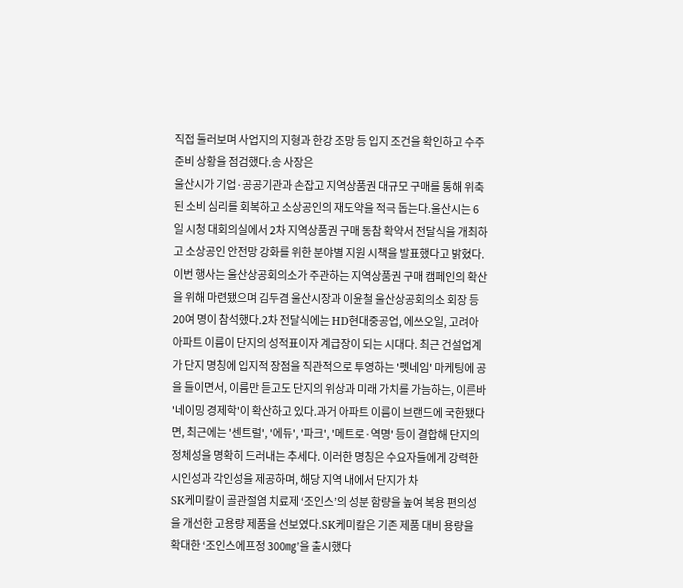직접 둘러보며 사업지의 지형과 한강 조망 등 입지 조건을 확인하고 수주 준비 상황을 점검했다.송 사장은
울산시가 기업·공공기관과 손잡고 지역상품권 대규모 구매를 통해 위축된 소비 심리를 회복하고 소상공인의 재도약을 적극 돕는다.울산시는 6일 시청 대회의실에서 2차 지역상품권 구매 동참 확약서 전달식을 개최하고 소상공인 안전망 강화를 위한 분야별 지원 시책을 발표했다고 밝혔다.이번 행사는 울산상공회의소가 주관하는 지역상품권 구매 캠페인의 확산을 위해 마련됐으며 김두겸 울산시장과 이윤철 울산상공회의소 회장 등 20여 명이 참석했다.2차 전달식에는 HD현대중공업, 에쓰오일, 고려아
아파트 이름이 단지의 성적표이자 계급장이 되는 시대다. 최근 건설업계가 단지 명칭에 입지적 장점을 직관적으로 투영하는 '펫네임' 마케팅에 공을 들이면서, 이름만 듣고도 단지의 위상과 미래 가치를 가늠하는, 이른바 '네이밍 경제학'이 확산하고 있다.과거 아파트 이름이 브랜드에 국한됐다면, 최근에는 '센트럴', '에듀', '파크', '메트로·역명' 등이 결합해 단지의 정체성을 명확히 드러내는 추세다. 이러한 명칭은 수요자들에게 강력한 시인성과 각인성을 제공하며, 해당 지역 내에서 단지가 차
SK케미칼이 골관절염 치료제 ‘조인스’의 성분 함량을 높여 복용 편의성을 개선한 고용량 제품을 선보였다.SK케미칼은 기존 제품 대비 용량을 확대한 ‘조인스에프정 300㎎’을 출시했다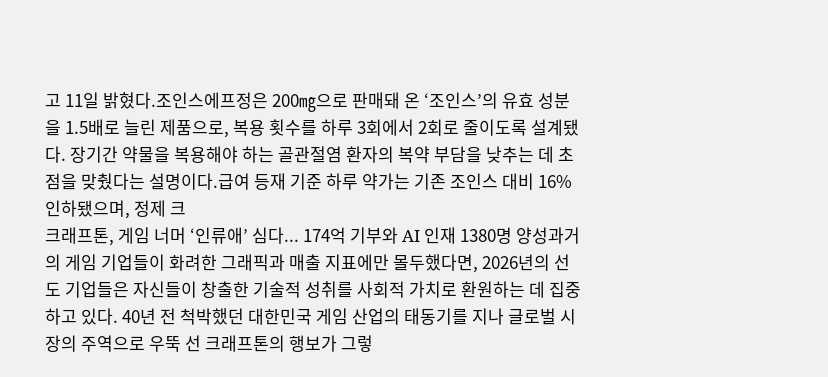고 11일 밝혔다.조인스에프정은 200㎎으로 판매돼 온 ‘조인스’의 유효 성분을 1.5배로 늘린 제품으로, 복용 횟수를 하루 3회에서 2회로 줄이도록 설계됐다. 장기간 약물을 복용해야 하는 골관절염 환자의 복약 부담을 낮추는 데 초점을 맞췄다는 설명이다.급여 등재 기준 하루 약가는 기존 조인스 대비 16% 인하됐으며, 정제 크
크래프톤, 게임 너머 ‘인류애’ 심다... 174억 기부와 AI 인재 1380명 양성과거의 게임 기업들이 화려한 그래픽과 매출 지표에만 몰두했다면, 2026년의 선도 기업들은 자신들이 창출한 기술적 성취를 사회적 가치로 환원하는 데 집중하고 있다. 40년 전 척박했던 대한민국 게임 산업의 태동기를 지나 글로벌 시장의 주역으로 우뚝 선 크래프톤의 행보가 그렇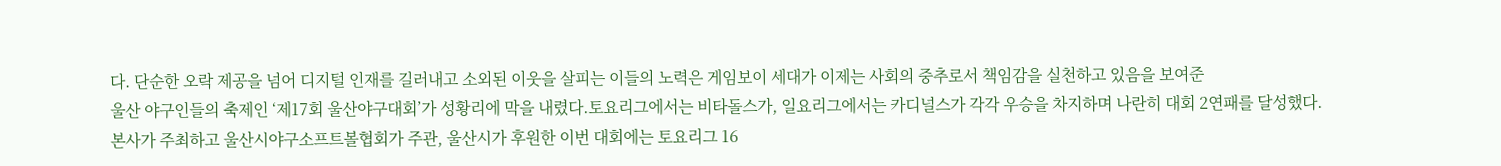다. 단순한 오락 제공을 넘어 디지털 인재를 길러내고 소외된 이웃을 살피는 이들의 노력은 게임보이 세대가 이제는 사회의 중추로서 책임감을 실천하고 있음을 보여준
울산 야구인들의 축제인 ‘제17회 울산야구대회’가 성황리에 막을 내렸다.토요리그에서는 비타돌스가, 일요리그에서는 카디널스가 각각 우승을 차지하며 나란히 대회 2연패를 달성했다.본사가 주최하고 울산시야구소프트볼협회가 주관, 울산시가 후원한 이번 대회에는 토요리그 16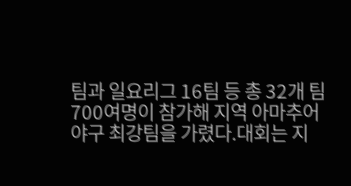팀과 일요리그 16팀 등 총 32개 팀 700여명이 참가해 지역 아마추어 야구 최강팀을 가렸다.대회는 지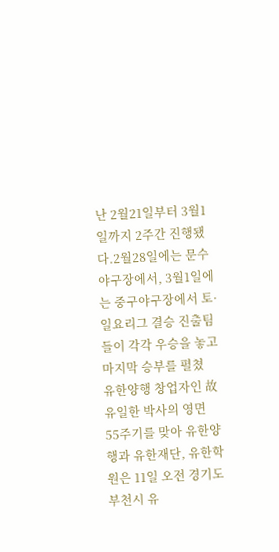난 2월21일부터 3월1일까지 2주간 진행됐다.2월28일에는 문수야구장에서, 3월1일에는 중구야구장에서 토·일요리그 결승 진출팀들이 각각 우승을 놓고 마지막 승부를 펼쳤
유한양행 창업자인 故 유일한 박사의 영면 55주기를 맞아 유한양행과 유한재단, 유한학원은 11일 오전 경기도 부천시 유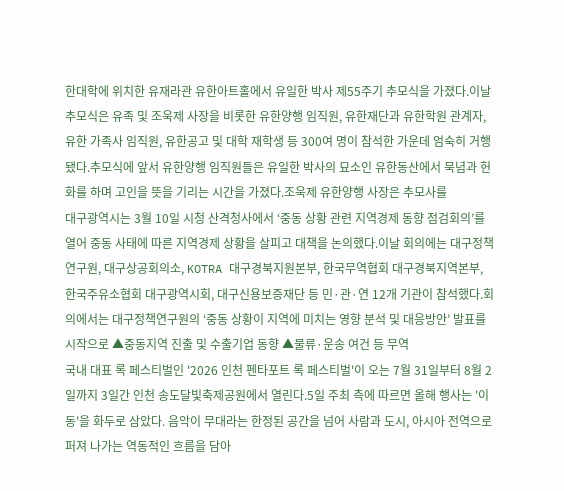한대학에 위치한 유재라관 유한아트홀에서 유일한 박사 제55주기 추모식을 가졌다.이날 추모식은 유족 및 조욱제 사장을 비롯한 유한양행 임직원, 유한재단과 유한학원 관계자, 유한 가족사 임직원, 유한공고 및 대학 재학생 등 300여 명이 참석한 가운데 엄숙히 거행됐다.추모식에 앞서 유한양행 임직원들은 유일한 박사의 묘소인 유한동산에서 묵념과 헌화를 하며 고인을 뜻을 기리는 시간을 가졌다.조욱제 유한양행 사장은 추모사를
대구광역시는 3월 10일 시청 산격청사에서 ‘중동 상황 관련 지역경제 동향 점검회의’를 열어 중동 사태에 따른 지역경제 상황을 살피고 대책을 논의했다.이날 회의에는 대구정책연구원, 대구상공회의소, KOTRA 대구경북지원본부, 한국무역협회 대구경북지역본부, 한국주유소협회 대구광역시회, 대구신용보증재단 등 민·관·연 12개 기관이 참석했다.회의에서는 대구정책연구원의 ‘중동 상황이 지역에 미치는 영향 분석 및 대응방안’ 발표를 시작으로 ▲중동지역 진출 및 수출기업 동향 ▲물류·운송 여건 등 무역
국내 대표 록 페스티벌인 '2026 인천 펜타포트 록 페스티벌'이 오는 7월 31일부터 8월 2일까지 3일간 인천 송도달빛축제공원에서 열린다.5일 주최 측에 따르면 올해 행사는 '이동'을 화두로 삼았다. 음악이 무대라는 한정된 공간을 넘어 사람과 도시, 아시아 전역으로 퍼져 나가는 역동적인 흐름을 담아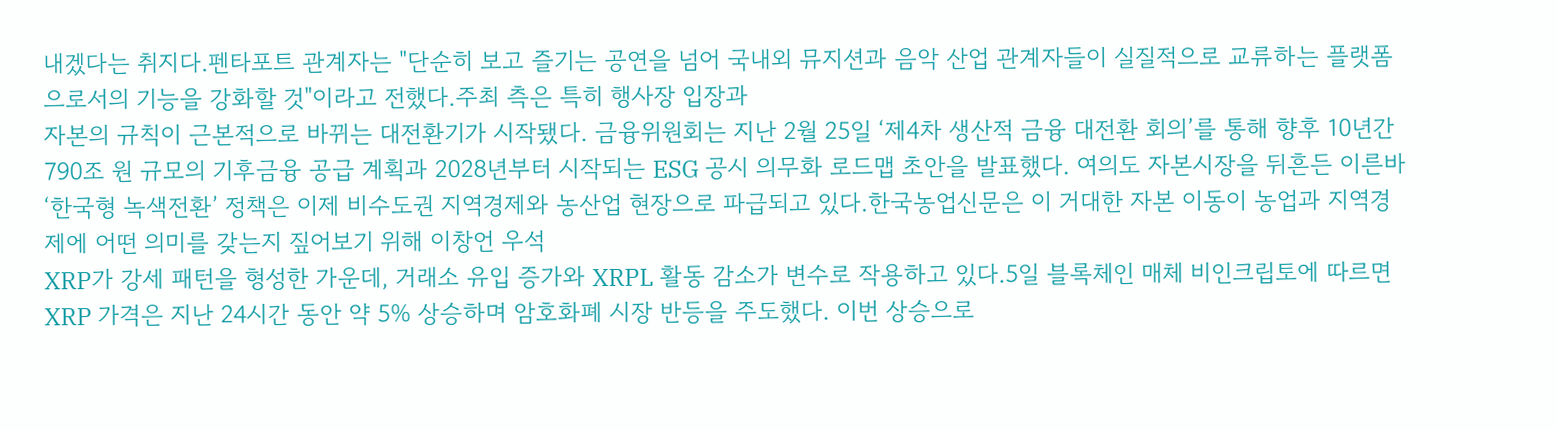내겠다는 취지다.펜타포트 관계자는 "단순히 보고 즐기는 공연을 넘어 국내외 뮤지션과 음악 산업 관계자들이 실질적으로 교류하는 플랫폼으로서의 기능을 강화할 것"이라고 전했다.주최 측은 특히 행사장 입장과
자본의 규칙이 근본적으로 바뀌는 대전환기가 시작됐다. 금융위원회는 지난 2월 25일 ‘제4차 생산적 금융 대전환 회의’를 통해 향후 10년간 790조 원 규모의 기후금융 공급 계획과 2028년부터 시작되는 ESG 공시 의무화 로드맵 초안을 발표했다. 여의도 자본시장을 뒤흔든 이른바 ‘한국형 녹색전환’ 정책은 이제 비수도권 지역경제와 농산업 현장으로 파급되고 있다.한국농업신문은 이 거대한 자본 이동이 농업과 지역경제에 어떤 의미를 갖는지 짚어보기 위해 이창언 우석
XRP가 강세 패턴을 형성한 가운데, 거래소 유입 증가와 XRPL 활동 감소가 변수로 작용하고 있다.5일 블록체인 매체 비인크립토에 따르면 XRP 가격은 지난 24시간 동안 약 5% 상승하며 암호화폐 시장 반등을 주도했다. 이번 상승으로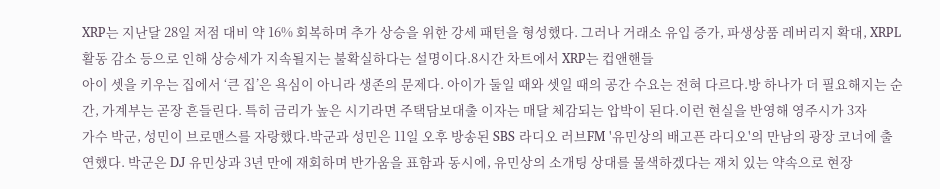XRP는 지난달 28일 저점 대비 약 16% 회복하며 추가 상승을 위한 강세 패턴을 형성했다. 그러나 거래소 유입 증가, 파생상품 레버리지 확대, XRPL 활동 감소 등으로 인해 상승세가 지속될지는 불확실하다는 설명이다.8시간 차트에서 XRP는 컵앤핸들
아이 셋을 키우는 집에서 ‘큰 집’은 욕심이 아니라 생존의 문제다. 아이가 둘일 때와 셋일 때의 공간 수요는 전혀 다르다.방 하나가 더 필요해지는 순간, 가계부는 곧장 흔들린다. 특히 금리가 높은 시기라면 주택담보대출 이자는 매달 체감되는 압박이 된다.이런 현실을 반영해 영주시가 3자
가수 박군, 성민이 브로맨스를 자랑했다.박군과 성민은 11일 오후 방송된 SBS 라디오 러브FM '유민상의 배고픈 라디오'의 만남의 광장 코너에 출연했다. 박군은 DJ 유민상과 3년 만에 재회하며 반가움을 표함과 동시에, 유민상의 소개팅 상대를 물색하겠다는 재치 있는 약속으로 현장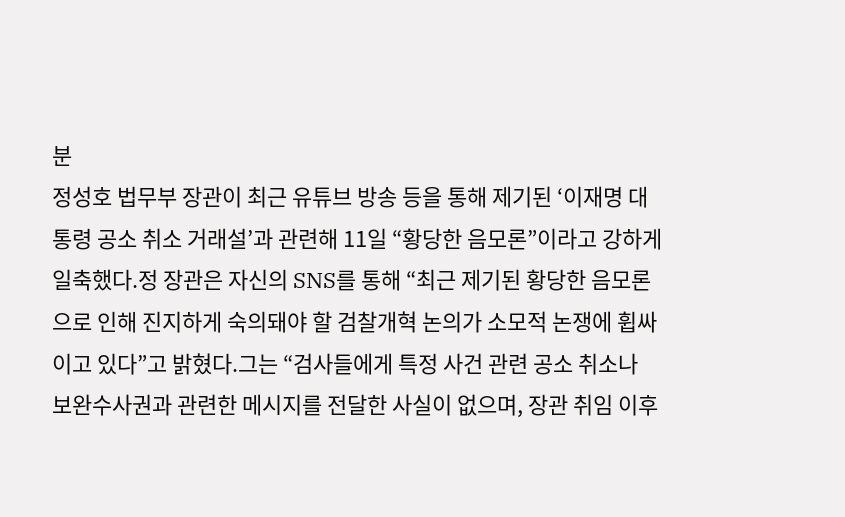분
정성호 법무부 장관이 최근 유튜브 방송 등을 통해 제기된 ‘이재명 대통령 공소 취소 거래설’과 관련해 11일 “황당한 음모론”이라고 강하게 일축했다.정 장관은 자신의 SNS를 통해 “최근 제기된 황당한 음모론으로 인해 진지하게 숙의돼야 할 검찰개혁 논의가 소모적 논쟁에 휩싸이고 있다”고 밝혔다.그는 “검사들에게 특정 사건 관련 공소 취소나 보완수사권과 관련한 메시지를 전달한 사실이 없으며, 장관 취임 이후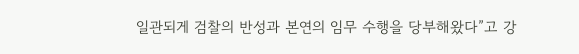일관되게 검찰의 반성과 본연의 임무 수행을 당부해왔다”고 강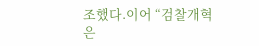조했다.이어 “검찰개혁은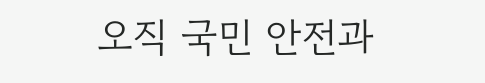오직 국민 안전과